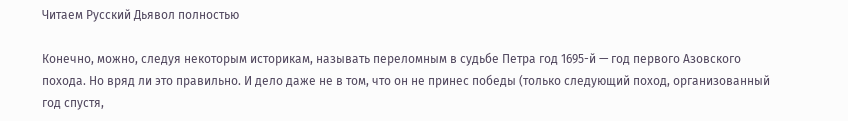Читаем Русский Дьявол полностью

Конечно, можно, следуя некоторым историкам, называть переломным в судьбе Петра год 1695-й — год первого Азовского похода. Но вряд ли это правильно. И дело даже не в том, что он не принес победы (только следующий поход, организованный год спустя,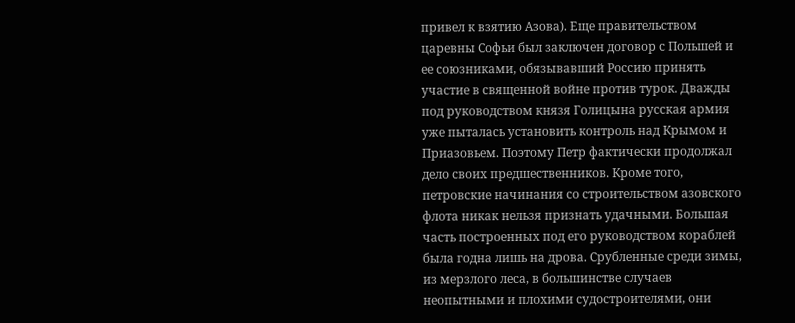привел к взятию Азова). Еще правительством царевны Софьи был заключен договор с Польшей и ее союзниками, обязывавший Россию принять участие в священной войне против турок. Дважды под руководством князя Голицына русская армия уже пыталась установить контроль над Крымом и Приазовьем. Поэтому Петр фактически продолжал дело своих предшественников. Кроме того, петровские начинания со строительством азовского флота никак нельзя признать удачными. Большая часть построенных под его руководством кораблей была годна лишь на дрова. Срубленные среди зимы, из мерзлого леса, в большинстве случаев неопытными и плохими судостроителями, они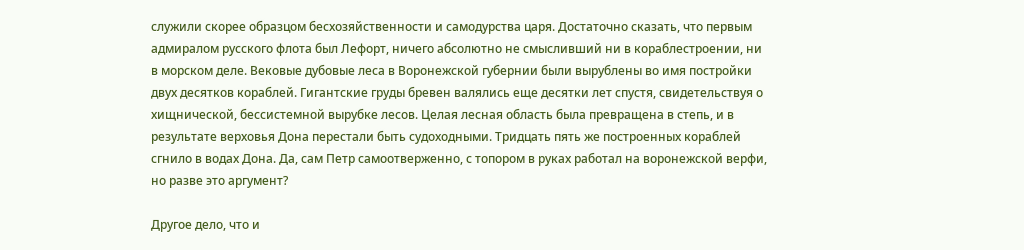служили скорее образцом бесхозяйственности и самодурства царя. Достаточно сказать, что первым адмиралом русского флота был Лефорт, ничего абсолютно не смысливший ни в кораблестроении, ни в морском деле. Вековые дубовые леса в Воронежской губернии были вырублены во имя постройки двух десятков кораблей. Гигантские груды бревен валялись еще десятки лет спустя, свидетельствуя о хищнической, бессистемной вырубке лесов. Целая лесная область была превращена в степь, и в результате верховья Дона перестали быть судоходными. Тридцать пять же построенных кораблей сгнило в водах Дона. Да, сам Петр самоотверженно, с топором в руках работал на воронежской верфи, но разве это аргумент?

Другое дело, что и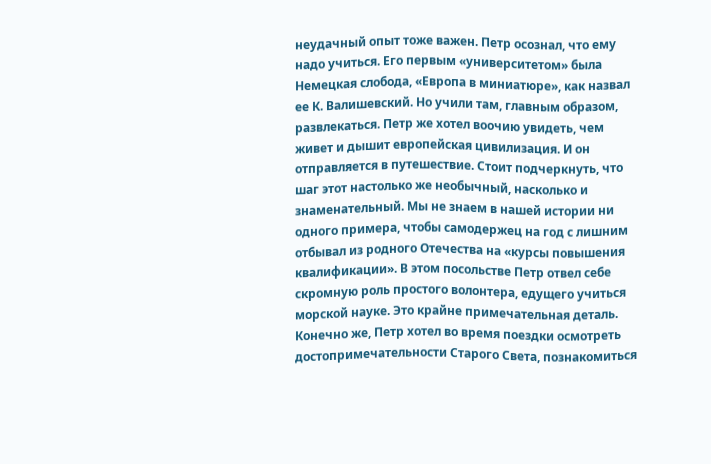неудачный опыт тоже важен. Петр осознал, что ему надо учиться. Его первым «университетом» была Немецкая слобода, «Европа в миниатюре», как назвал ее К. Валишевский. Но учили там, главным образом, развлекаться. Петр же хотел воочию увидеть, чем живет и дышит европейская цивилизация. И он отправляется в путешествие. Стоит подчеркнуть, что шаг этот настолько же необычный, насколько и знаменательный. Мы не знаем в нашей истории ни одного примера, чтобы самодержец на год с лишним отбывал из родного Отечества на «курсы повышения квалификации». В этом посольстве Петр отвел себе скромную роль простого волонтера, едущего учиться морской науке. Это крайне примечательная деталь. Конечно же, Петр хотел во время поездки осмотреть достопримечательности Старого Света, познакомиться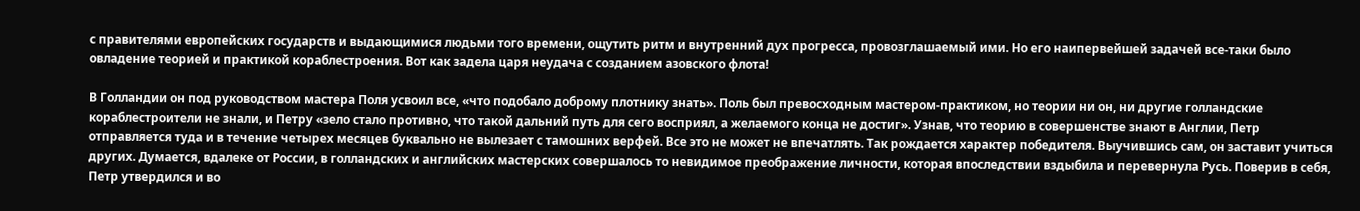с правителями европейских государств и выдающимися людьми того времени, ощутить ритм и внутренний дух прогресса, провозглашаемый ими. Но его наипервейшей задачей все-таки было овладение теорией и практикой кораблестроения. Вот как задела царя неудача с созданием азовского флота!

В Голландии он под руководством мастера Поля усвоил все, «что подобало доброму плотнику знать». Поль был превосходным мастером-практиком, но теории ни он, ни другие голландские кораблестроители не знали, и Петру «зело стало противно, что такой дальний путь для сего восприял, а желаемого конца не достиг». Узнав, что теорию в совершенстве знают в Англии, Петр отправляется туда и в течение четырех месяцев буквально не вылезает с тамошних верфей. Все это не может не впечатлять. Так рождается характер победителя. Выучившись сам, он заставит учиться других. Думается, вдалеке от России, в голландских и английских мастерских совершалось то невидимое преображение личности, которая впоследствии вздыбила и перевернула Русь. Поверив в себя, Петр утвердился и во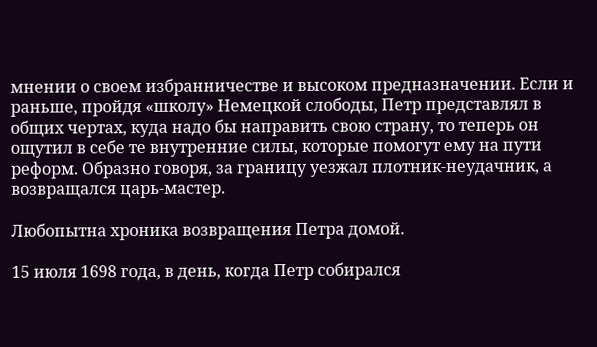мнении о своем избранничестве и высоком предназначении. Если и раньше, пройдя «школу» Немецкой слободы, Петр представлял в общих чертах, куда надо бы направить свою страну, то теперь он ощутил в себе те внутренние силы, которые помогут ему на пути реформ. Образно говоря, за границу уезжал плотник-неудачник, а возвращался царь-мастер.

Любопытна хроника возвращения Петра домой.

15 июля 1698 года, в день, когда Петр собирался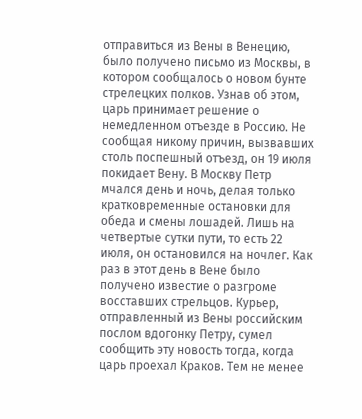отправиться из Вены в Венецию, было получено письмо из Москвы, в котором сообщалось о новом бунте стрелецких полков. Узнав об этом, царь принимает решение о немедленном отъезде в Россию. Не сообщая никому причин, вызвавших столь поспешный отъезд, он 19 июля покидает Вену. В Москву Петр мчался день и ночь, делая только кратковременные остановки для обеда и смены лошадей. Лишь на четвертые сутки пути, то есть 22 июля, он остановился на ночлег. Как раз в этот день в Вене было получено известие о разгроме восставших стрельцов. Курьер, отправленный из Вены российским послом вдогонку Петру, сумел сообщить эту новость тогда, когда царь проехал Краков. Тем не менее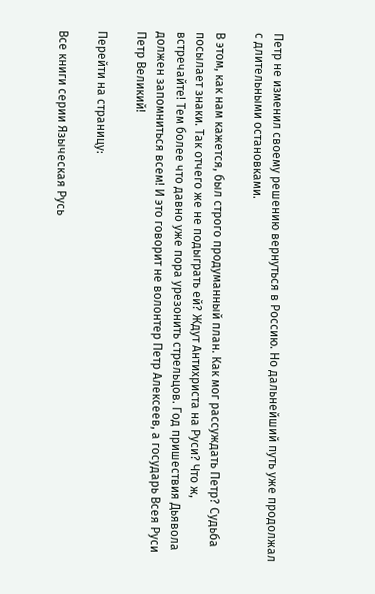Петр не изменил своему решению вернуться в Россию. Но дальнейший путь уже продолжал с длительными остановками.

В этом, как нам кажется, был строго продуманный план. Как мог рассуждать Петр? Судьба посылает знаки. Так отчего же не подыграть ей? Ждут Антихриста на Руси? Что ж, встречайте! Тем более что давно уже пора урезонить стрельцов. Год пришествия Дьявола должен запомниться всем! И это говорит не волонтер Петр Алексеев, а государь Всея Руси Петр Великий!

Перейти на страницу:

Все книги серии Языческая Русь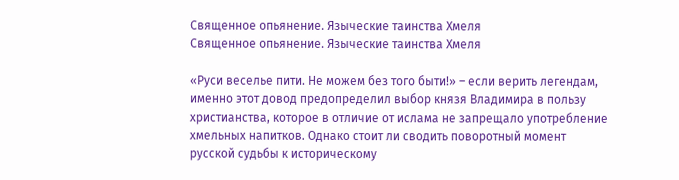Священное опьянение. Языческие таинства Хмеля
Священное опьянение. Языческие таинства Хмеля

«Руси веселье пити. Не можем без того быти!» – если верить легендам, именно этот довод предопределил выбор князя Владимира в пользу христианства, которое в отличие от ислама не запрещало употребление хмельных напитков. Однако стоит ли сводить поворотный момент русской судьбы к историческому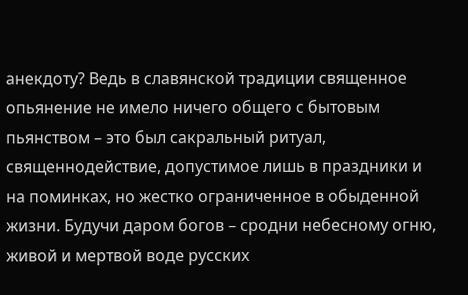анекдоту? Ведь в славянской традиции священное опьянение не имело ничего общего с бытовым пьянством – это был сакральный ритуал, священнодействие, допустимое лишь в праздники и на поминках, но жестко ограниченное в обыденной жизни. Будучи даром богов – сродни небесному огню, живой и мертвой воде русских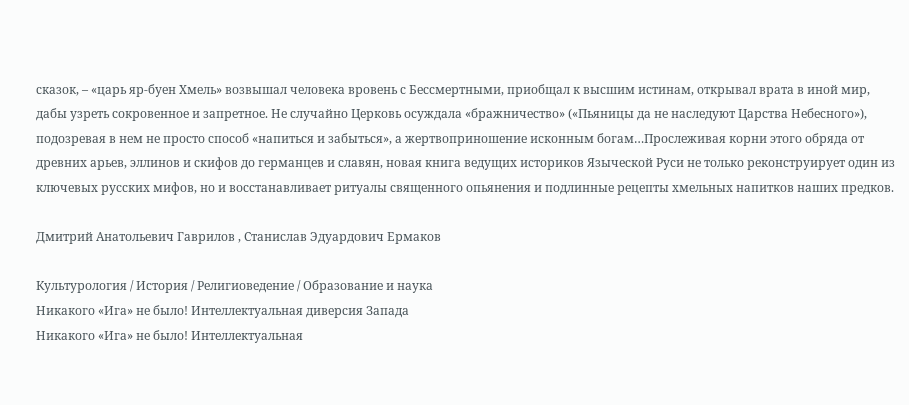сказок, – «царь яр-буен Хмель» возвышал человека вровень с Бессмертными, приобщал к высшим истинам, открывал врата в иной мир, дабы узреть сокровенное и запретное. Не случайно Церковь осуждала «бражничество» («Пьяницы да не наследуют Царства Небесного»), подозревая в нем не просто способ «напиться и забыться», а жертвоприношение исконным богам…Прослеживая корни этого обряда от древних арьев, эллинов и скифов до германцев и славян, новая книга ведущих историков Языческой Руси не только реконструирует один из ключевых русских мифов, но и восстанавливает ритуалы священного опьянения и подлинные рецепты хмельных напитков наших предков.

Дмитрий Анатольевич Гаврилов , Станислав Эдуардович Ермаков

Культурология / История / Религиоведение / Образование и наука
Никакого «Ига» не было! Интеллектуальная диверсия Запада
Никакого «Ига» не было! Интеллектуальная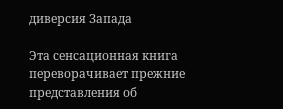диверсия Запада

Эта сенсационная книга переворачивает прежние представления об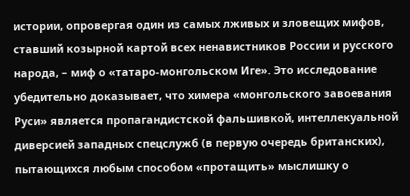истории, опровергая один из самых лживых и зловещих мифов, ставший козырной картой всех ненавистников России и русского народа, – миф о «татаро-монгольском Иге». Это исследование убедительно доказывает, что химера «монгольского завоевания Руси» является пропагандистской фальшивкой, интеллекуальной диверсией западных спецслужб (в первую очередь британских), пытающихся любым способом «протащить» мыслишку о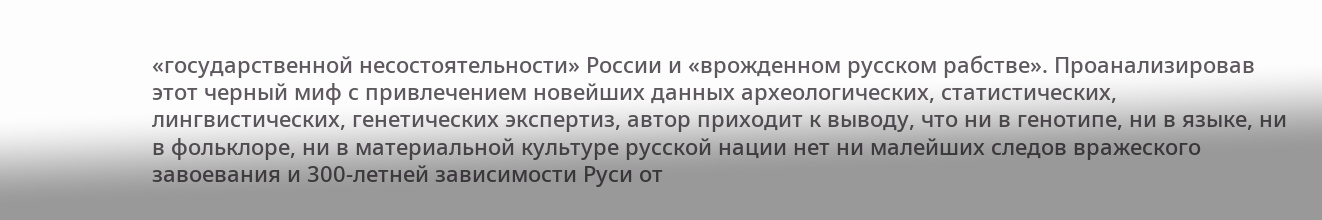«государственной несостоятельности» России и «врожденном русском рабстве». Проанализировав этот черный миф с привлечением новейших данных археологических, статистических, лингвистических, генетических экспертиз, автор приходит к выводу, что ни в генотипе, ни в языке, ни в фольклоре, ни в материальной культуре русской нации нет ни малейших следов вражеского завоевания и 300-летней зависимости Руси от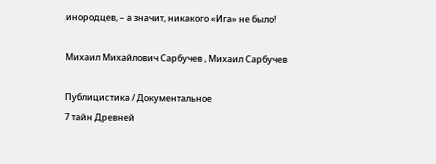инородцев, – а значит, никакого «Ига» не было!

Михаил Михайлович Сарбучев , Михаил Сарбучев

Публицистика / Документальное
7 тайн Древней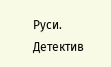Руси. Детектив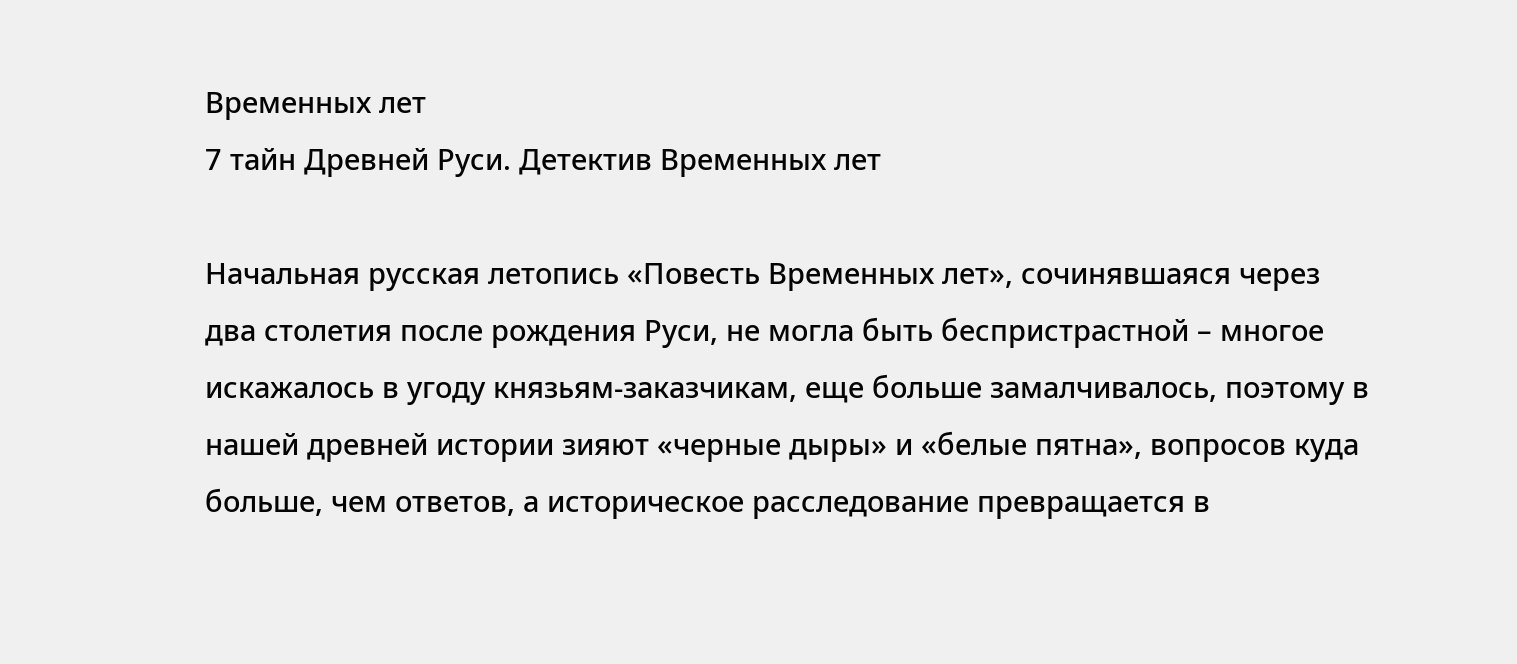Временных лет
7 тайн Древней Руси. Детектив Временных лет

Начальная русская летопись «Повесть Временных лет», сочинявшаяся через два столетия после рождения Руси, не могла быть беспристрастной – многое искажалось в угоду князьям-заказчикам, еще больше замалчивалось, поэтому в нашей древней истории зияют «черные дыры» и «белые пятна», вопросов куда больше, чем ответов, а историческое расследование превращается в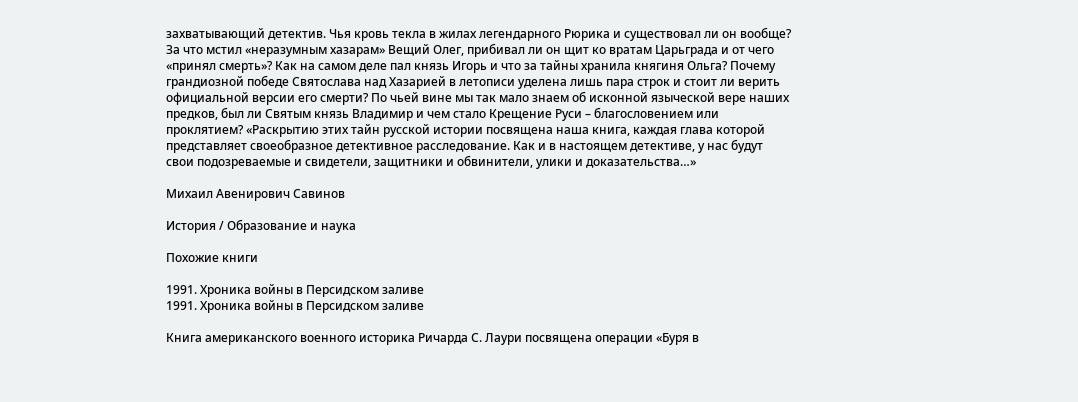захватывающий детектив. Чья кровь текла в жилах легендарного Рюрика и существовал ли он вообще? За что мстил «неразумным хазарам» Вещий Олег, прибивал ли он щит ко вратам Царьграда и от чего «принял смерть»? Как на самом деле пал князь Игорь и что за тайны хранила княгиня Ольга? Почему грандиозной победе Святослава над Хазарией в летописи уделена лишь пара строк и стоит ли верить официальной версии его смерти? По чьей вине мы так мало знаем об исконной языческой вере наших предков, был ли Святым князь Владимир и чем стало Крещение Руси – благословением или проклятием? «Раскрытию этих тайн русской истории посвящена наша книга, каждая глава которой представляет своеобразное детективное расследование. Как и в настоящем детективе, у нас будут свои подозреваемые и свидетели, защитники и обвинители, улики и доказательства…»

Михаил Авенирович Савинов

История / Образование и наука

Похожие книги

1991. Хроника войны в Персидском заливе
1991. Хроника войны в Персидском заливе

Книга американского военного историка Ричарда С. Лаури посвящена операции «Буря в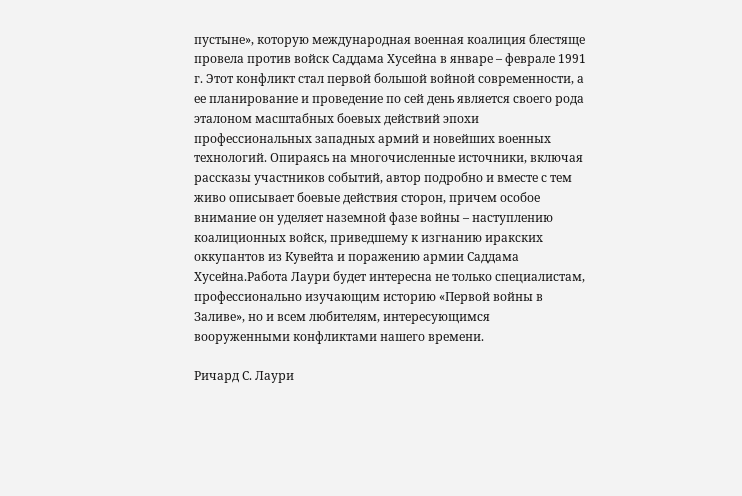пустыне», которую международная военная коалиция блестяще провела против войск Саддама Хусейна в январе – феврале 1991 г. Этот конфликт стал первой большой войной современности, а ее планирование и проведение по сей день является своего рода эталоном масштабных боевых действий эпохи профессиональных западных армий и новейших военных технологий. Опираясь на многочисленные источники, включая рассказы участников событий, автор подробно и вместе с тем живо описывает боевые действия сторон, причем особое внимание он уделяет наземной фазе войны – наступлению коалиционных войск, приведшему к изгнанию иракских оккупантов из Кувейта и поражению армии Саддама Хусейна.Работа Лаури будет интересна не только специалистам, профессионально изучающим историю «Первой войны в Заливе», но и всем любителям, интересующимся вооруженными конфликтами нашего времени.

Ричард С. Лаури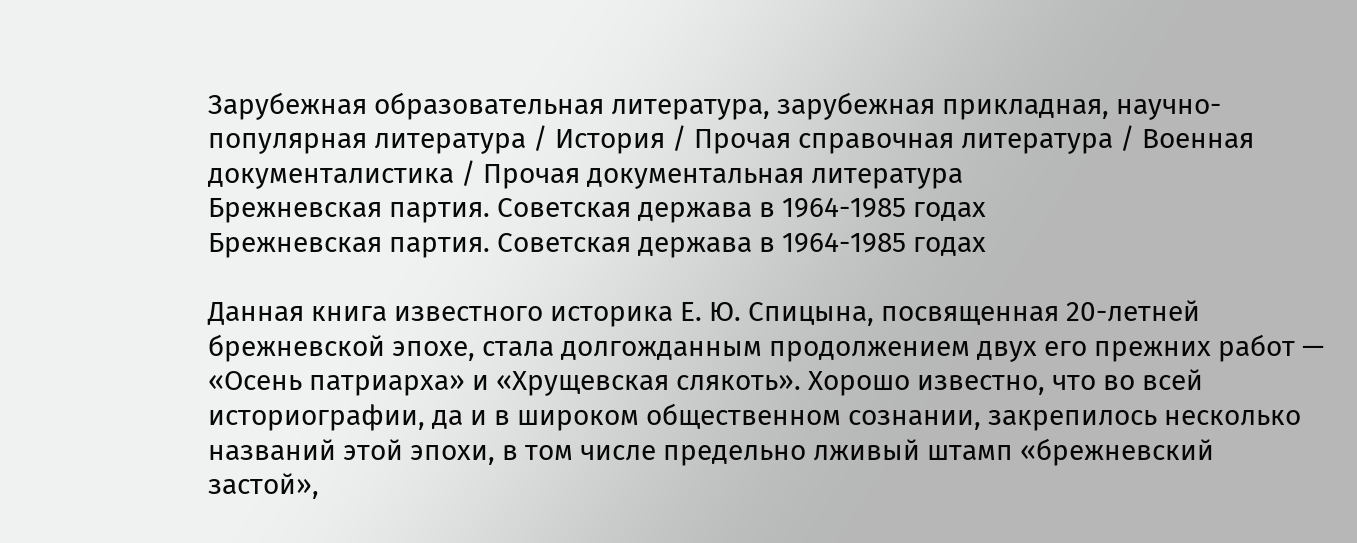Зарубежная образовательная литература, зарубежная прикладная, научно-популярная литература / История / Прочая справочная литература / Военная документалистика / Прочая документальная литература
Брежневская партия. Советская держава в 1964-1985 годах
Брежневская партия. Советская держава в 1964-1985 годах

Данная книга известного историка Е. Ю. Спицына, посвященная 20-летней брежневской эпохе, стала долгожданным продолжением двух его прежних работ — «Осень патриарха» и «Хрущевская слякоть». Хорошо известно, что во всей историографии, да и в широком общественном сознании, закрепилось несколько названий этой эпохи, в том числе предельно лживый штамп «брежневский застой»,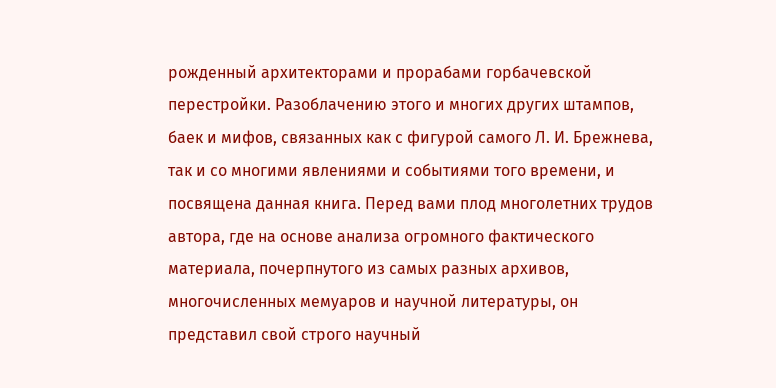рожденный архитекторами и прорабами горбачевской перестройки. Разоблачению этого и многих других штампов, баек и мифов, связанных как с фигурой самого Л. И. Брежнева, так и со многими явлениями и событиями того времени, и посвящена данная книга. Перед вами плод многолетних трудов автора, где на основе анализа огромного фактического материала, почерпнутого из самых разных архивов, многочисленных мемуаров и научной литературы, он представил свой строго научный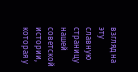взгляд на эту славную страницу нашей советской истории, которая у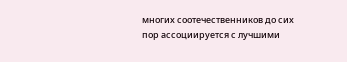многих соотечественников до сих пор ассоциируется с лучшими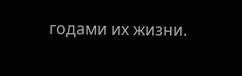годами их жизни.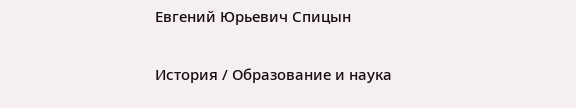Евгений Юрьевич Спицын

История / Образование и наука